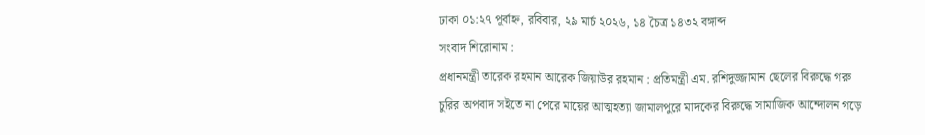ঢাকা ০১:২৭ পূর্বাহ্ন, রবিবার, ২৯ মার্চ ২০২৬, ১৪ চৈত্র ১৪৩২ বঙ্গাব্দ
সংবাদ শিরোনাম :
প্রধানমন্ত্রী তারেক রহমান আরেক জিয়াউর রহমান : প্রতিমন্ত্রী এম. রশিদুজ্জামান ছেলের বিরুদ্ধে গরু চুরির অপবাদ সইতে না পেরে মায়ের আত্মহত্যা জামালপুরে মাদকের বিরুদ্ধে সামাজিক আন্দোলন গড়ে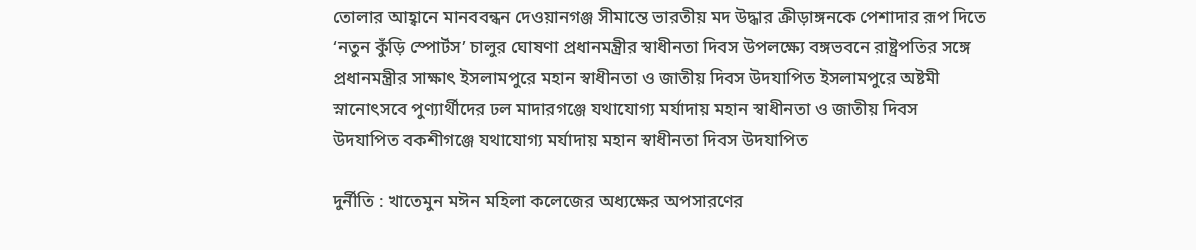তোলার আহ্বানে মানববন্ধন দেওয়ানগঞ্জ সীমান্তে ভারতীয় মদ উদ্ধার ক্রীড়াঙ্গনকে পেশাদার রূপ দিতে ‘নতুন কুঁড়ি স্পোর্টস’ চালুর ঘোষণা প্রধানমন্ত্রীর স্বাধীনতা দিবস উপলক্ষ্যে বঙ্গভবনে রাষ্ট্রপতির সঙ্গে প্রধানমন্ত্রীর সাক্ষাৎ ইসলামপুরে মহান স্বাধীনতা ও জাতীয় দিবস উদযাপিত ইসলামপুরে অষ্টমী স্নানোৎসবে পুণ্যার্থীদের ঢল মাদারগঞ্জে যথাযোগ্য মর্যাদায় মহান স্বাধীনতা ও জাতীয় দিবস উদযাপিত বকশীগঞ্জে যথাযোগ্য মর্যাদায় মহান স্বাধীনতা দিবস উদযাপিত

দুর্নীতি : খাতেমুন মঈন মহিলা কলেজের অধ্যক্ষের অপসারণের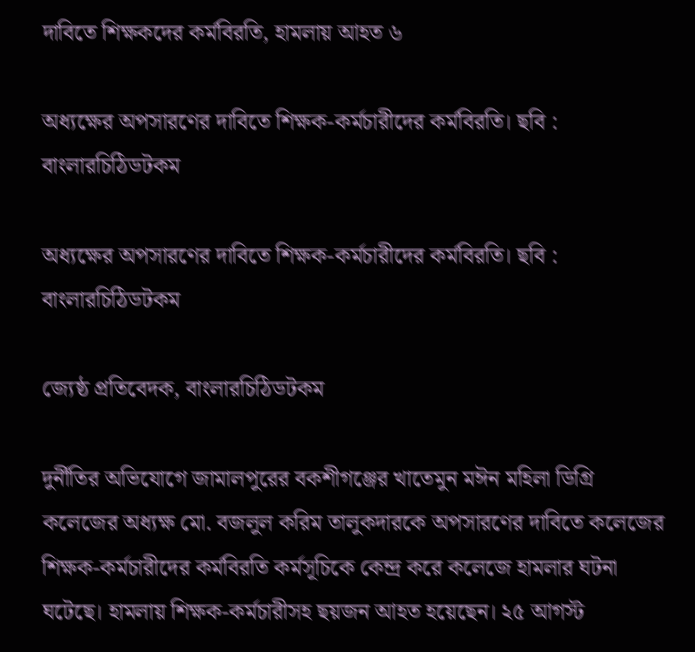দাবিতে শিক্ষকদের কর্মবিরতি, হামলায় আহত ৬

অধ্যক্ষের অপসারণের দাবিতে শিক্ষক-কর্মচারীদের কর্মবিরতি। ছবি : বাংলারচিঠিডটকম

অধ্যক্ষের অপসারণের দাবিতে শিক্ষক-কর্মচারীদের কর্মবিরতি। ছবি : বাংলারচিঠিডটকম

জ্যেষ্ঠ প্রতিবেদক, বাংলারচিঠিডটকম

দুর্নীতির অভিযোগে জামালপুরের বকশীগঞ্জের খাতেমুন মঈন মহিলা ডিগ্রি কলেজের অধ্যক্ষ মো. বজলুল করিম তালুকদারকে অপসারণের দাবিতে কলেজের শিক্ষক-কর্মচারীদের কর্মবিরতি কর্মসূচিকে কেন্দ্র করে কলেজে হামলার ঘটনা ঘটেছে। হামলায় শিক্ষক-কর্মচারীসহ ছয়জন আহত হয়েছেন। ২৫ আগস্ট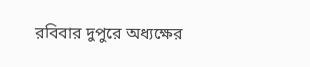রবিবার দুপুরে অধ্যক্ষের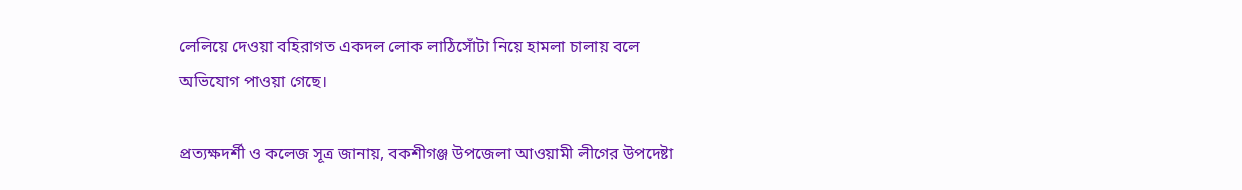লেলিয়ে দেওয়া বহিরাগত একদল লোক লাঠিসোঁটা নিয়ে হামলা চালায় বলে অভিযোগ পাওয়া গেছে।

প্রত্যক্ষদর্শী ও কলেজ সূত্র জানায়, বকশীগঞ্জ উপজেলা আওয়ামী লীগের উপদেষ্টা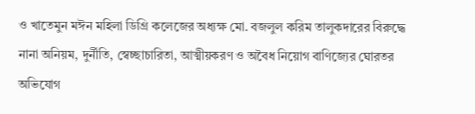ও খাতেমুন মঈন মহিলা ডিগ্রি কলেজের অধ্যক্ষ মো. বজলুল করিম তালুকদারের বিরুদ্ধে নানা অনিয়ম, দুর্নীতি, স্বেচ্ছাচারিতা, আত্মীয়করণ ও অবৈধ নিয়োগ বাণিজ্যের ঘোরতর অভিযোগ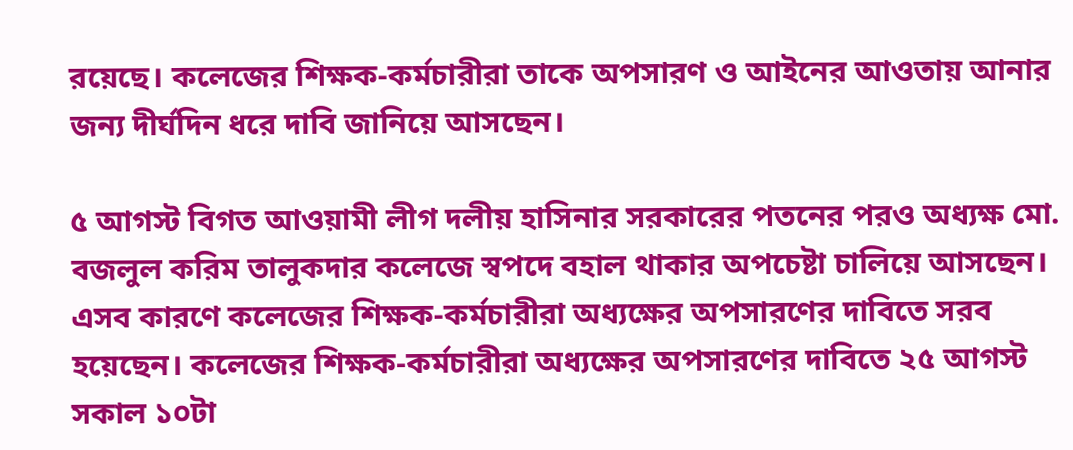রয়েছে। কলেজের শিক্ষক-কর্মচারীরা তাকে অপসারণ ও আইনের আওতায় আনার জন্য দীর্ঘদিন ধরে দাবি জানিয়ে আসছেন।

৫ আগস্ট বিগত আওয়ামী লীগ দলীয় হাসিনার সরকারের পতনের পরও অধ্যক্ষ মো. বজলুল করিম তালুকদার কলেজে স্বপদে বহাল থাকার অপচেষ্টা চালিয়ে আসছেন। এসব কারণে কলেজের শিক্ষক-কর্মচারীরা অধ্যক্ষের অপসারণের দাবিতে সরব হয়েছেন। কলেজের শিক্ষক-কর্মচারীরা অধ্যক্ষের অপসারণের দাবিতে ২৫ আগস্ট সকাল ১০টা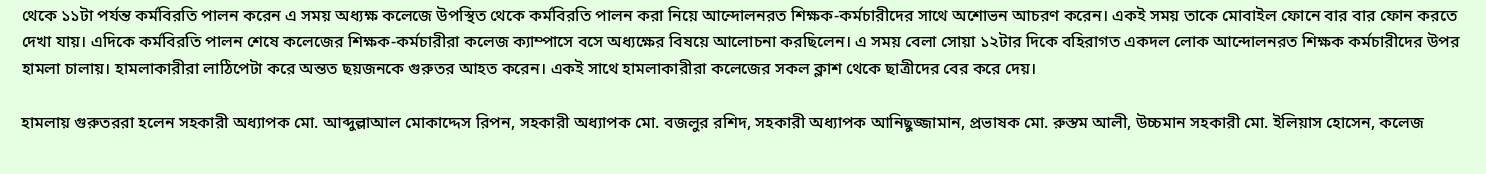থেকে ১১টা পর্যন্ত কর্মবিরতি পালন করেন এ সময় অধ্যক্ষ কলেজে উপস্থিত থেকে কর্মবিরতি পালন করা নিয়ে আন্দোলনরত শিক্ষক-কর্মচারীদের সাথে অশোভন আচরণ করেন। একই সময় তাকে মোবাইল ফোনে বার বার ফোন করতে দেখা যায়। এদিকে কর্মবিরতি পালন শেষে কলেজের শিক্ষক-কর্মচারীরা কলেজ ক্যাম্পাসে বসে অধ্যক্ষের বিষয়ে আলোচনা করছিলেন। এ সময় বেলা সোয়া ১২টার দিকে বহিরাগত একদল লোক আন্দোলনরত শিক্ষক কর্মচারীদের উপর হামলা চালায়। হামলাকারীরা লাঠিপেটা করে অন্তত ছয়জনকে গুরুতর আহত করেন। একই সাথে হামলাকারীরা কলেজের সকল ক্লাশ থেকে ছাত্রীদের বের করে দেয়।

হামলায় গুরুতররা হলেন সহকারী অধ্যাপক মো. আব্দুল্লাআল মোকাদ্দেস রিপন, সহকারী অধ্যাপক মো. বজলুর রশিদ, সহকারী অধ্যাপক আনিছুজ্জামান, প্রভাষক মো. রুস্তম আলী, উচ্চমান সহকারী মো. ইলিয়াস হোসেন, কলেজ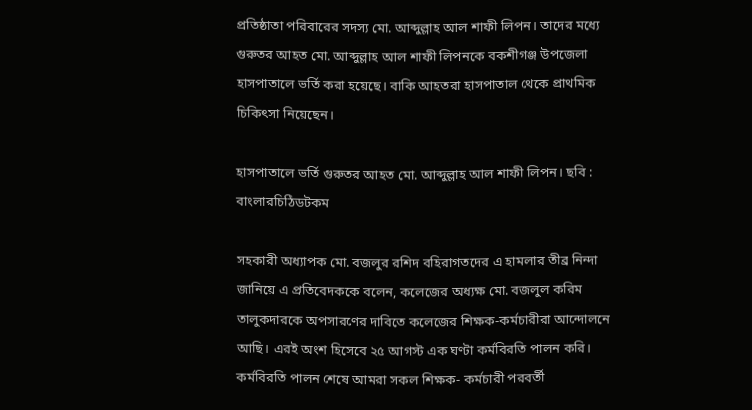প্রতিষ্ঠাতা পরিবারের সদস্য মো. আব্দুল্লাহ আল শাফী লিপন। তাদের মধ্যে গুরুতর আহত মো. আব্দুল্লাহ আল শাফী লিপনকে বকশীগঞ্জ উপজেলা হাসপাতালে ভর্তি করা হয়েছে। বাকি আহতরা হাসপাতাল থেকে প্রাথমিক চিকিৎসা নিয়েছেন।

হাসপাতালে ভর্তি গুরুতর আহত মো. আব্দুল্লাহ আল শাফী লিপন। ছবি : বাংলারচিঠিডটকম

সহকারী অধ্যাপক মো. বজলুর রশিদ বহিরাগতদের এ হামলার তীব্র নিন্দা জানিয়ে এ প্রতিবেদককে বলেন, কলেজের অধ্যক্ষ মো. বজলুল করিম তালুকদারকে অপসারণের দাবিতে কলেজের শিক্ষক-কর্মচারীরা আন্দোলনে আছি। এরই অংশ হিসেবে ২৫ আগস্ট এক ঘণ্টা কর্মবিরতি পালন করি। কর্মবিরতি পালন শেষে আমরা সকল শিক্ষক- কর্মচারী পরবর্তী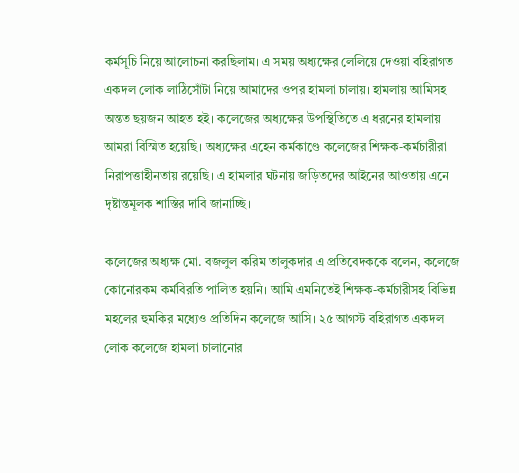কর্মসূচি নিয়ে আলোচনা করছিলাম। এ সময় অধ্যক্ষের লেলিয়ে দেওয়া বহিরাগত একদল লোক লাঠিসোঁটা নিয়ে আমাদের ওপর হামলা চালায়। হামলায় আমিসহ অন্তত ছয়জন আহত হই। কলেজের অধ্যক্ষের উপস্থিতিতে এ ধরনের হামলায় আমরা বিস্মিত হয়েছি। অধ্যক্ষের এহেন কর্মকাণ্ডে কলেজের শিক্ষক-কর্মচারীরা নিরাপত্তাহীনতায় রয়েছি। এ হামলার ঘটনায় জড়িতদের আইনের আওতায় এনে দৃষ্টান্তমূলক শাস্তির দাবি জানাচ্ছি।

কলেজের অধ্যক্ষ মো. বজলুল করিম তালুকদার এ প্রতিবেদককে বলেন, কলেজে কোনোরকম কর্মবিরতি পালিত হয়নি। আমি এমনিতেই শিক্ষক-কর্মচারীসহ বিভিন্ন মহলের হুমকির মধ্যেও প্রতিদিন কলেজে আসি। ২৫ আগস্ট বহিরাগত একদল লোক কলেজে হামলা চালানোর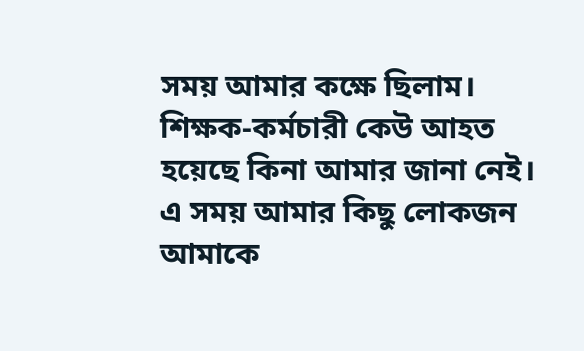সময় আমার কক্ষে ছিলাম। শিক্ষক-কর্মচারী কেউ আহত হয়েছে কিনা আমার জানা নেই। এ সময় আমার কিছু লোকজন আমাকে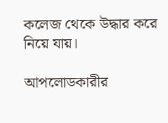কলেজ থেকে উদ্ধার করে নিয়ে যায়।

আপলোডকারীর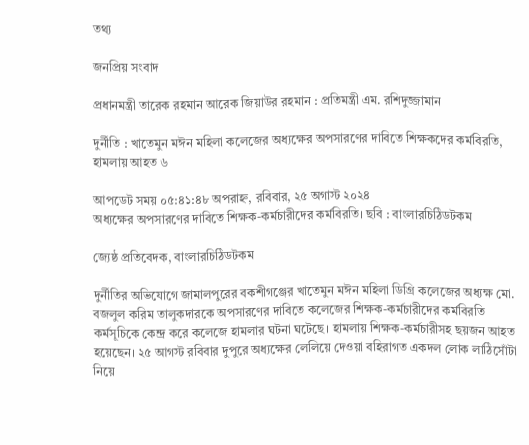তথ্য

জনপ্রিয় সংবাদ

প্রধানমন্ত্রী তারেক রহমান আরেক জিয়াউর রহমান : প্রতিমন্ত্রী এম. রশিদুজ্জামান

দুর্নীতি : খাতেমুন মঈন মহিলা কলেজের অধ্যক্ষের অপসারণের দাবিতে শিক্ষকদের কর্মবিরতি, হামলায় আহত ৬

আপডেট সময় ০৫:৪১:৪৮ অপরাহ্ন, রবিবার, ২৫ অগাস্ট ২০২৪
অধ্যক্ষের অপসারণের দাবিতে শিক্ষক-কর্মচারীদের কর্মবিরতি। ছবি : বাংলারচিঠিডটকম

জ্যেষ্ঠ প্রতিবেদক, বাংলারচিঠিডটকম

দুর্নীতির অভিযোগে জামালপুরের বকশীগঞ্জের খাতেমুন মঈন মহিলা ডিগ্রি কলেজের অধ্যক্ষ মো. বজলুল করিম তালুকদারকে অপসারণের দাবিতে কলেজের শিক্ষক-কর্মচারীদের কর্মবিরতি কর্মসূচিকে কেন্দ্র করে কলেজে হামলার ঘটনা ঘটেছে। হামলায় শিক্ষক-কর্মচারীসহ ছয়জন আহত হয়েছেন। ২৫ আগস্ট রবিবার দুপুরে অধ্যক্ষের লেলিয়ে দেওয়া বহিরাগত একদল লোক লাঠিসোঁটা নিয়ে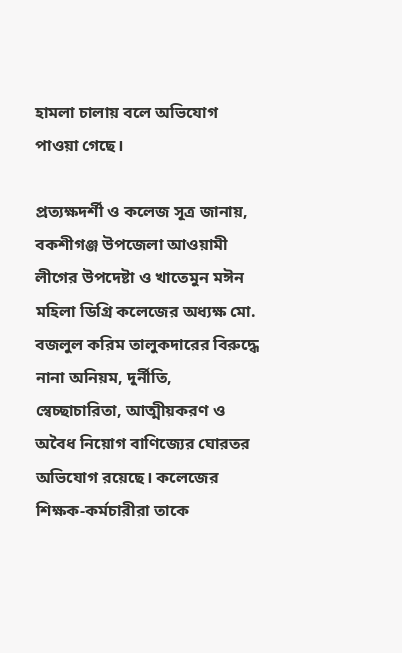হামলা চালায় বলে অভিযোগ পাওয়া গেছে।

প্রত্যক্ষদর্শী ও কলেজ সূত্র জানায়, বকশীগঞ্জ উপজেলা আওয়ামী লীগের উপদেষ্টা ও খাতেমুন মঈন মহিলা ডিগ্রি কলেজের অধ্যক্ষ মো. বজলুল করিম তালুকদারের বিরুদ্ধে নানা অনিয়ম, দুর্নীতি, স্বেচ্ছাচারিতা, আত্মীয়করণ ও অবৈধ নিয়োগ বাণিজ্যের ঘোরতর অভিযোগ রয়েছে। কলেজের শিক্ষক-কর্মচারীরা তাকে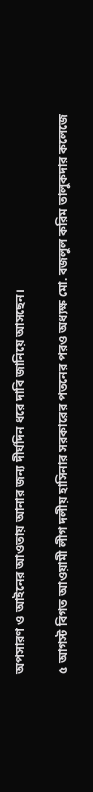অপসারণ ও আইনের আওতায় আনার জন্য দীর্ঘদিন ধরে দাবি জানিয়ে আসছেন।

৫ আগস্ট বিগত আওয়ামী লীগ দলীয় হাসিনার সরকারের পতনের পরও অধ্যক্ষ মো. বজলুল করিম তালুকদার কলেজে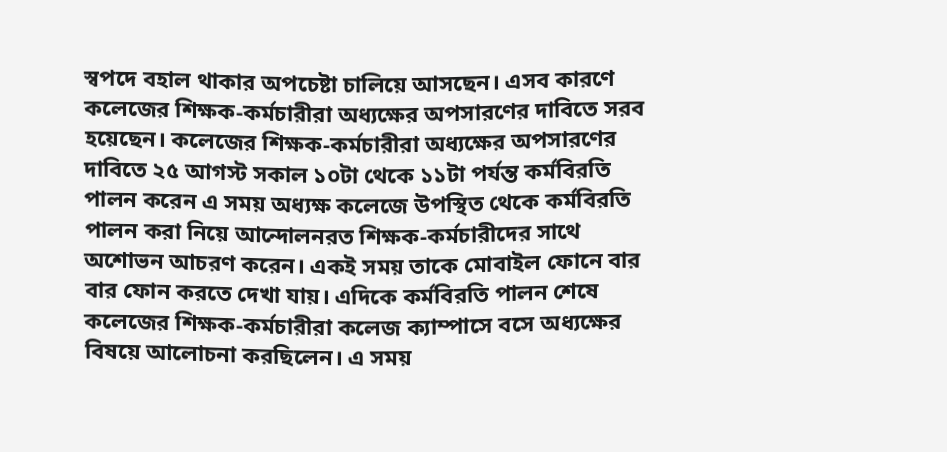স্বপদে বহাল থাকার অপচেষ্টা চালিয়ে আসছেন। এসব কারণে কলেজের শিক্ষক-কর্মচারীরা অধ্যক্ষের অপসারণের দাবিতে সরব হয়েছেন। কলেজের শিক্ষক-কর্মচারীরা অধ্যক্ষের অপসারণের দাবিতে ২৫ আগস্ট সকাল ১০টা থেকে ১১টা পর্যন্ত কর্মবিরতি পালন করেন এ সময় অধ্যক্ষ কলেজে উপস্থিত থেকে কর্মবিরতি পালন করা নিয়ে আন্দোলনরত শিক্ষক-কর্মচারীদের সাথে অশোভন আচরণ করেন। একই সময় তাকে মোবাইল ফোনে বার বার ফোন করতে দেখা যায়। এদিকে কর্মবিরতি পালন শেষে কলেজের শিক্ষক-কর্মচারীরা কলেজ ক্যাম্পাসে বসে অধ্যক্ষের বিষয়ে আলোচনা করছিলেন। এ সময়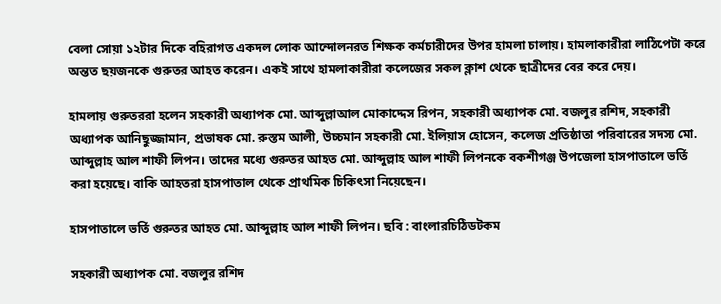বেলা সোয়া ১২টার দিকে বহিরাগত একদল লোক আন্দোলনরত শিক্ষক কর্মচারীদের উপর হামলা চালায়। হামলাকারীরা লাঠিপেটা করে অন্তত ছয়জনকে গুরুতর আহত করেন। একই সাথে হামলাকারীরা কলেজের সকল ক্লাশ থেকে ছাত্রীদের বের করে দেয়।

হামলায় গুরুতররা হলেন সহকারী অধ্যাপক মো. আব্দুল্লাআল মোকাদ্দেস রিপন, সহকারী অধ্যাপক মো. বজলুর রশিদ, সহকারী অধ্যাপক আনিছুজ্জামান, প্রভাষক মো. রুস্তম আলী, উচ্চমান সহকারী মো. ইলিয়াস হোসেন, কলেজ প্রতিষ্ঠাতা পরিবারের সদস্য মো. আব্দুল্লাহ আল শাফী লিপন। তাদের মধ্যে গুরুতর আহত মো. আব্দুল্লাহ আল শাফী লিপনকে বকশীগঞ্জ উপজেলা হাসপাতালে ভর্তি করা হয়েছে। বাকি আহতরা হাসপাতাল থেকে প্রাথমিক চিকিৎসা নিয়েছেন।

হাসপাতালে ভর্তি গুরুতর আহত মো. আব্দুল্লাহ আল শাফী লিপন। ছবি : বাংলারচিঠিডটকম

সহকারী অধ্যাপক মো. বজলুর রশিদ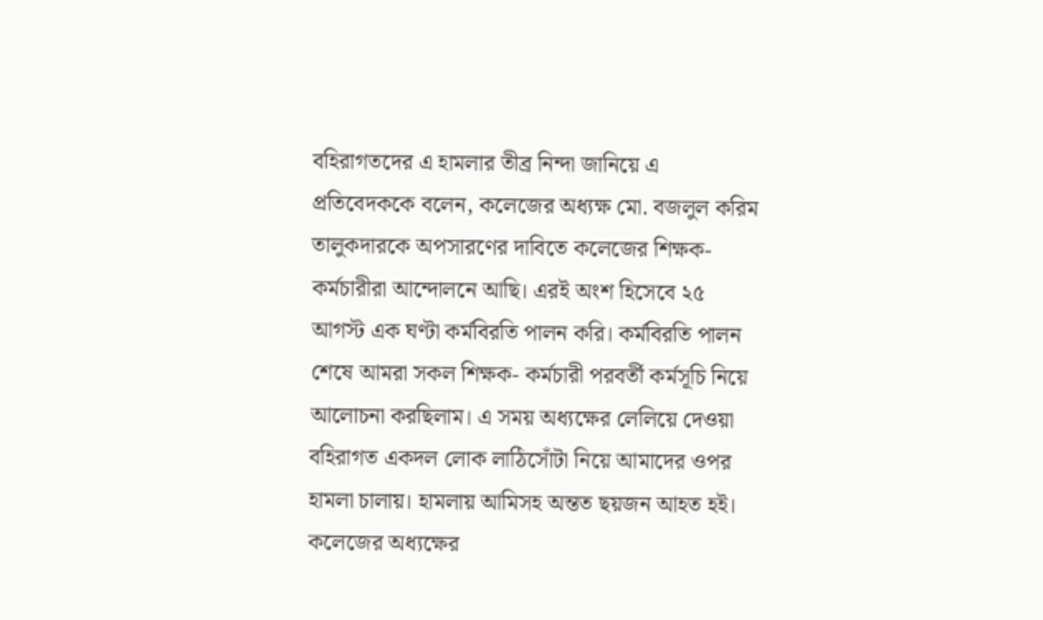বহিরাগতদের এ হামলার তীব্র নিন্দা জানিয়ে এ প্রতিবেদককে বলেন, কলেজের অধ্যক্ষ মো. বজলুল করিম তালুকদারকে অপসারণের দাবিতে কলেজের শিক্ষক-কর্মচারীরা আন্দোলনে আছি। এরই অংশ হিসেবে ২৫ আগস্ট এক ঘণ্টা কর্মবিরতি পালন করি। কর্মবিরতি পালন শেষে আমরা সকল শিক্ষক- কর্মচারী পরবর্তী কর্মসূচি নিয়ে আলোচনা করছিলাম। এ সময় অধ্যক্ষের লেলিয়ে দেওয়া বহিরাগত একদল লোক লাঠিসোঁটা নিয়ে আমাদের ওপর হামলা চালায়। হামলায় আমিসহ অন্তত ছয়জন আহত হই। কলেজের অধ্যক্ষের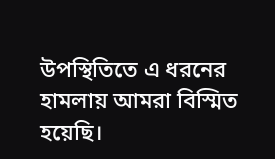উপস্থিতিতে এ ধরনের হামলায় আমরা বিস্মিত হয়েছি।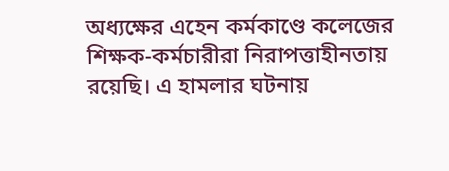অধ্যক্ষের এহেন কর্মকাণ্ডে কলেজের শিক্ষক-কর্মচারীরা নিরাপত্তাহীনতায় রয়েছি। এ হামলার ঘটনায়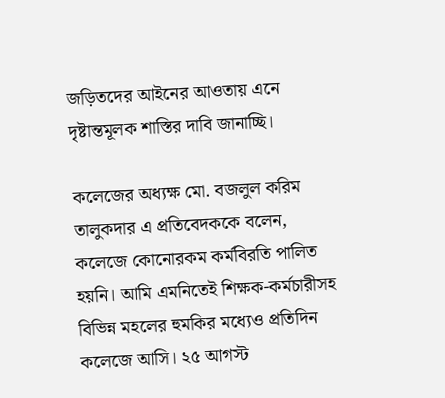জড়িতদের আইনের আওতায় এনে দৃষ্টান্তমূলক শাস্তির দাবি জানাচ্ছি।

কলেজের অধ্যক্ষ মো. বজলুল করিম তালুকদার এ প্রতিবেদককে বলেন, কলেজে কোনোরকম কর্মবিরতি পালিত হয়নি। আমি এমনিতেই শিক্ষক-কর্মচারীসহ বিভিন্ন মহলের হুমকির মধ্যেও প্রতিদিন কলেজে আসি। ২৫ আগস্ট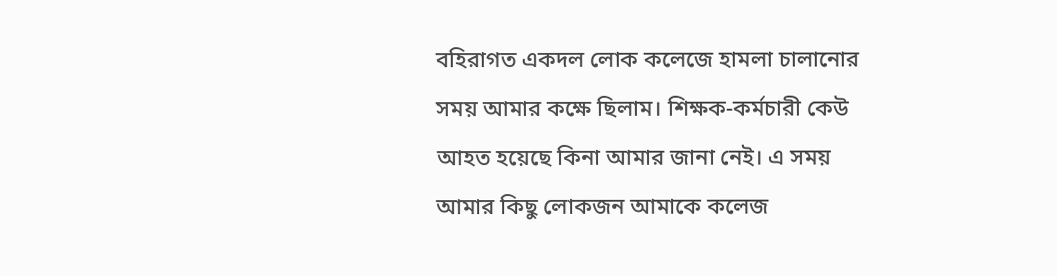বহিরাগত একদল লোক কলেজে হামলা চালানোর সময় আমার কক্ষে ছিলাম। শিক্ষক-কর্মচারী কেউ আহত হয়েছে কিনা আমার জানা নেই। এ সময় আমার কিছু লোকজন আমাকে কলেজ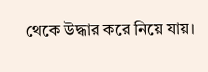থেকে উদ্ধার করে নিয়ে যায়।